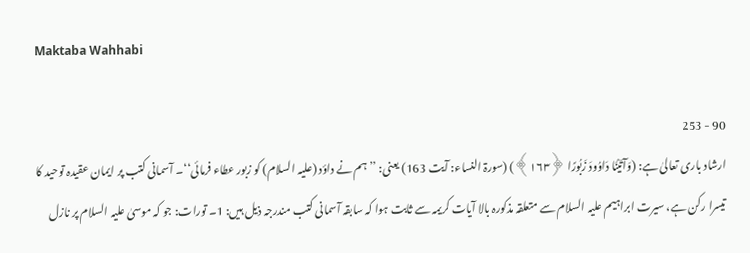Maktaba Wahhabi

90 - 253
ارشاد باری تعالیٰ ہے: (وَآتَيْنَا دَاوُودَ زَبُورًا ﴿١٦٣﴾) (سورۃ النساء: آیت 163) یعنی: ’’ہم نے داؤد (علیہ السلام) کو زبور عطاء فرمائی‘‘۔ آسمانی کتب پر ایمان عقیدہ توحید کا تیسرا رکن ہے، سیرت ابراہیم علیہ السلام سے متعلقہ مذکورہ بالا آیات کریمہ سے ثابت ہوا کہ سابقہ آسمانی کتب مندرجہ ذیل ہیں: 1۔ تورات: جو کہ موسیٰ علیہ السلام پر نازل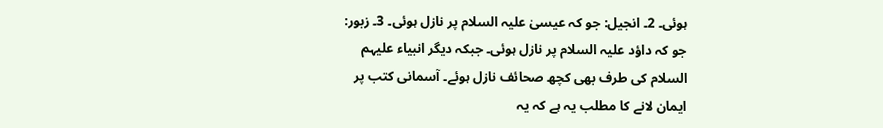ہوئی۔ 2۔ انجیل: جو کہ عیسیٰ علیہ السلام پر نازل ہوئی۔ 3۔ زبور: جو کہ داؤد علیہ السلام پر نازل ہوئی۔ جبکہ دیگر انبیاء علیہم السلام کی طرف بھی کچھ صحائف نازل ہوئے۔ آسمانی کتب پر ایمان لانے کا مطلب یہ ہے کہ یہ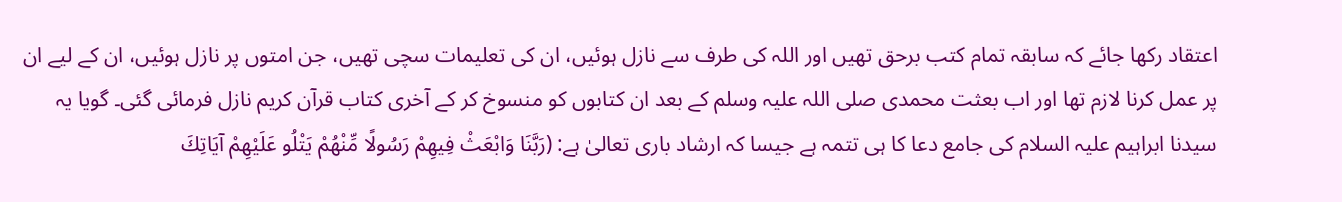اعتقاد رکھا جائے کہ سابقہ تمام کتب برحق تھیں اور اللہ کی طرف سے نازل ہوئیں، ان کی تعلیمات سچی تھیں، جن امتوں پر نازل ہوئیں، ان کے لیے ان پر عمل کرنا لازم تھا اور اب بعثت محمدی صلی اللہ علیہ وسلم کے بعد ان کتابوں کو منسوخ کر کے آخری کتاب قرآن کریم نازل فرمائی گئی۔ گویا یہ سیدنا ابراہیم علیہ السلام کی جامع دعا کا ہی تتمہ ہے جیسا کہ ارشاد باری تعالیٰ ہے: (رَبَّنَا وَابْعَثْ فِيهِمْ رَسُولًا مِّنْهُمْ يَتْلُو عَلَيْهِمْ آيَاتِكَ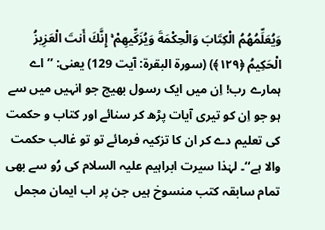وَيُعَلِّمُهُمُ الْكِتَابَ وَالْحِكْمَةَ وَيُزَكِّيهِمْ ۚ إِنَّكَ أَنتَ الْعَزِيزُ الْحَكِيمُ ﴿١٢٩﴾) (سورۃ البقرۃ: آیت 129) یعنی: ’’اے ہمارے رب! اِن میں ایک رسول بھیج جو انہیں میں سے ہو جو اِن کو تیری آیات پڑھ کر سنائے اور کتاب و حکمت کی تعلیم دے کر ان کا تزکیہ فرمائے تو تو غالب حکمت والا ہے‘‘۔ لہٰذا سیرت ابراہیم علیہ السلام کی رُو سے بھی تمام سابقہ کتب منسوخ ہیں جن پر اب ایمان مجمل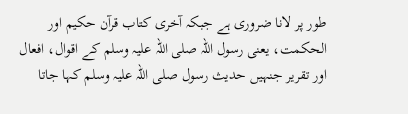طور پر لانا ضروری ہے جبکہ آخری کتاب قرآن حکیم اور الحکمت، یعنی رسول اللہ صلی اللہ علیہ وسلم کے اقوال، افعال اور تقریر جنہیں حدیث رسول صلی اللہ علیہ وسلم کہا جاتا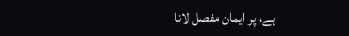ہے، پر ایمان مفصل لانا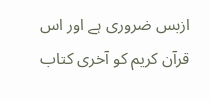ازبس ضروری ہے اور اس قرآن کریم کو آخری کتاب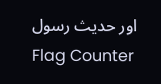اور حدیث رسول
Flag Counter